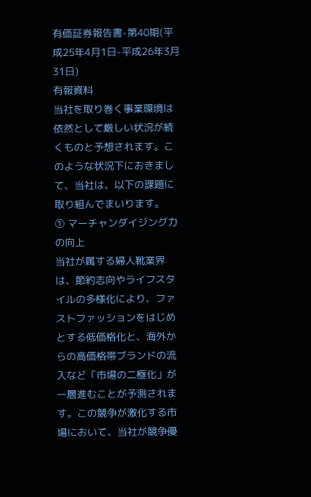有価証券報告書-第40期(平成25年4月1日-平成26年3月31日)
有報資料
当社を取り巻く事業環境は依然として厳しい状況が続くものと予想されます。このような状況下におきまして、当社は、以下の課題に取り組んでまいります。
① マーチャンダイジング力の向上
当社が属する婦人靴業界は、節約志向やライフスタイルの多様化により、ファストファッションをはじめとする低価格化と、海外からの高価格帯ブランドの流入など「市場の二極化」が一層進むことが予測されます。この競争が激化する市場において、当社が競争優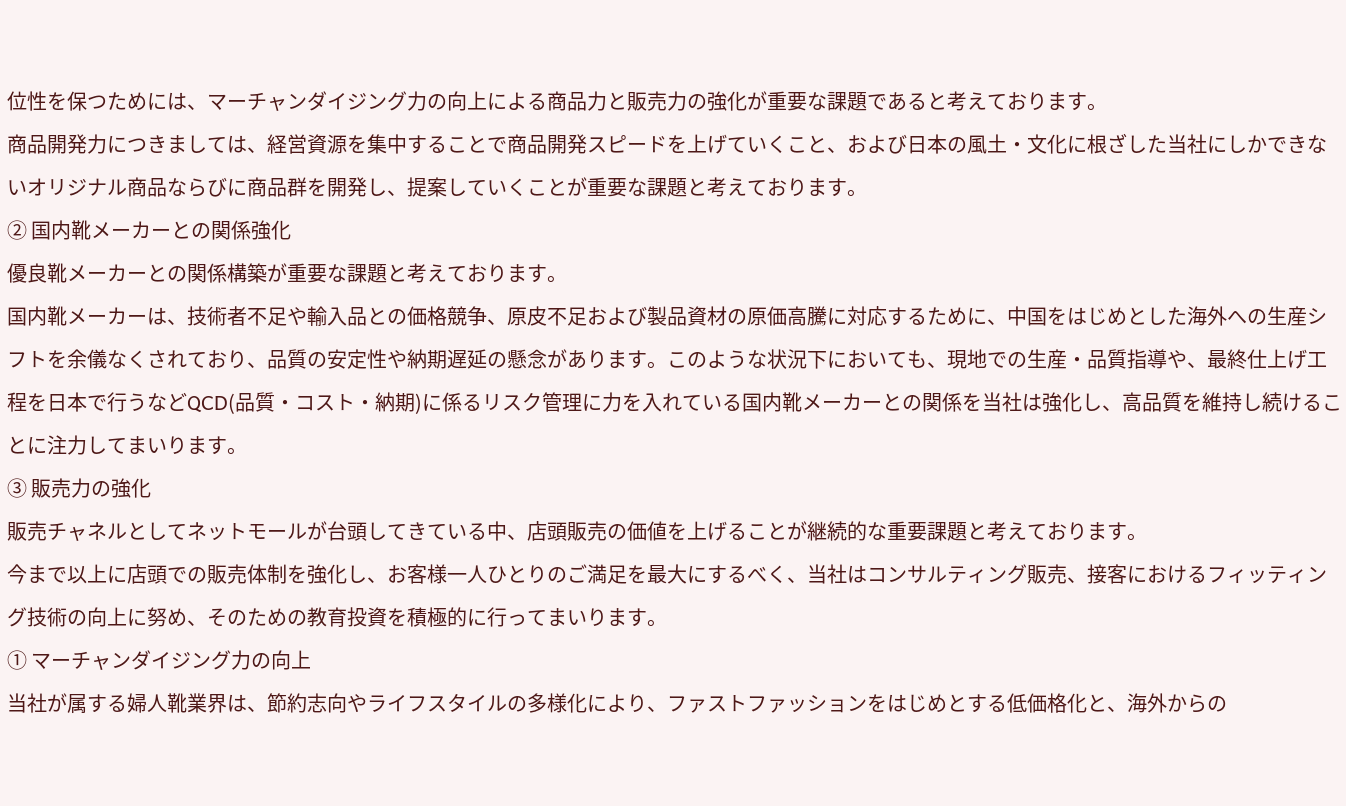位性を保つためには、マーチャンダイジング力の向上による商品力と販売力の強化が重要な課題であると考えております。
商品開発力につきましては、経営資源を集中することで商品開発スピードを上げていくこと、および日本の風土・文化に根ざした当社にしかできないオリジナル商品ならびに商品群を開発し、提案していくことが重要な課題と考えております。
② 国内靴メーカーとの関係強化
優良靴メーカーとの関係構築が重要な課題と考えております。
国内靴メーカーは、技術者不足や輸入品との価格競争、原皮不足および製品資材の原価高騰に対応するために、中国をはじめとした海外への生産シフトを余儀なくされており、品質の安定性や納期遅延の懸念があります。このような状況下においても、現地での生産・品質指導や、最終仕上げ工程を日本で行うなどQCD(品質・コスト・納期)に係るリスク管理に力を入れている国内靴メーカーとの関係を当社は強化し、高品質を維持し続けることに注力してまいります。
③ 販売力の強化
販売チャネルとしてネットモールが台頭してきている中、店頭販売の価値を上げることが継続的な重要課題と考えております。
今まで以上に店頭での販売体制を強化し、お客様一人ひとりのご満足を最大にするべく、当社はコンサルティング販売、接客におけるフィッティング技術の向上に努め、そのための教育投資を積極的に行ってまいります。
① マーチャンダイジング力の向上
当社が属する婦人靴業界は、節約志向やライフスタイルの多様化により、ファストファッションをはじめとする低価格化と、海外からの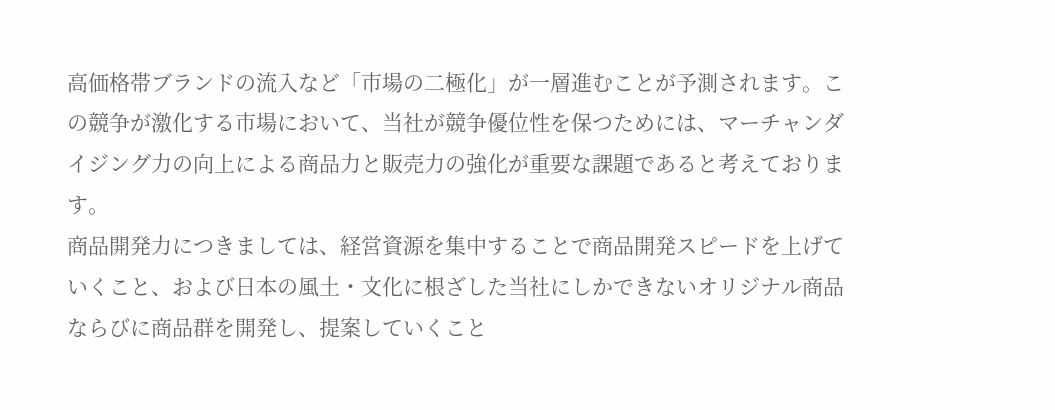高価格帯ブランドの流入など「市場の二極化」が一層進むことが予測されます。この競争が激化する市場において、当社が競争優位性を保つためには、マーチャンダイジング力の向上による商品力と販売力の強化が重要な課題であると考えております。
商品開発力につきましては、経営資源を集中することで商品開発スピードを上げていくこと、および日本の風土・文化に根ざした当社にしかできないオリジナル商品ならびに商品群を開発し、提案していくこと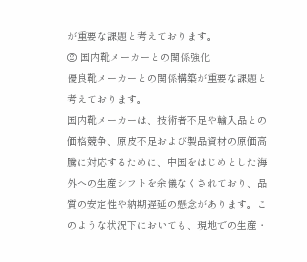が重要な課題と考えております。
② 国内靴メーカーとの関係強化
優良靴メーカーとの関係構築が重要な課題と考えております。
国内靴メーカーは、技術者不足や輸入品との価格競争、原皮不足および製品資材の原価高騰に対応するために、中国をはじめとした海外への生産シフトを余儀なくされており、品質の安定性や納期遅延の懸念があります。このような状況下においても、現地での生産・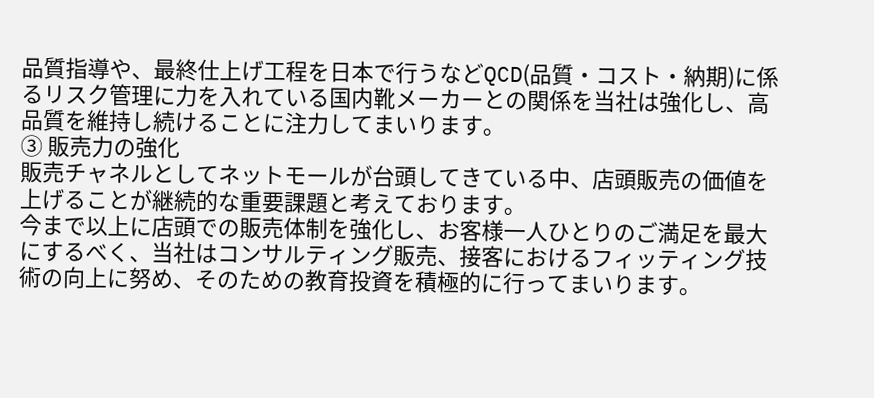品質指導や、最終仕上げ工程を日本で行うなどQCD(品質・コスト・納期)に係るリスク管理に力を入れている国内靴メーカーとの関係を当社は強化し、高品質を維持し続けることに注力してまいります。
③ 販売力の強化
販売チャネルとしてネットモールが台頭してきている中、店頭販売の価値を上げることが継続的な重要課題と考えております。
今まで以上に店頭での販売体制を強化し、お客様一人ひとりのご満足を最大にするべく、当社はコンサルティング販売、接客におけるフィッティング技術の向上に努め、そのための教育投資を積極的に行ってまいります。